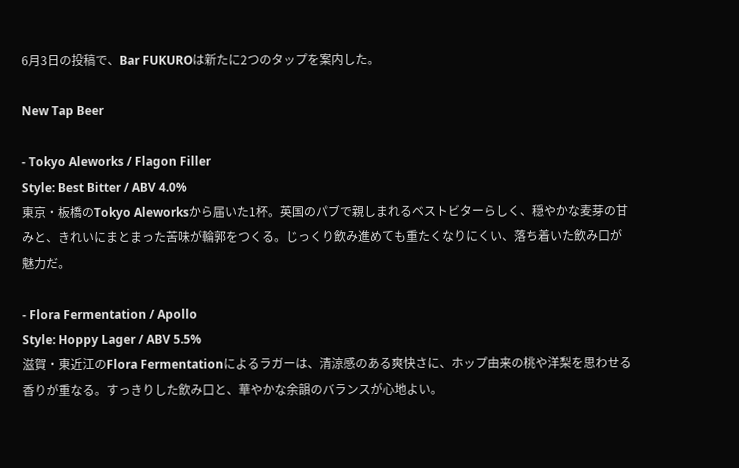6月3日の投稿で、Bar FUKUROは新たに2つのタップを案内した。

New Tap Beer

- Tokyo Aleworks / Flagon Filler
Style: Best Bitter / ABV 4.0%
東京・板橋のTokyo Aleworksから届いた1杯。英国のパブで親しまれるベストビターらしく、穏やかな麦芽の甘みと、きれいにまとまった苦味が輪郭をつくる。じっくり飲み進めても重たくなりにくい、落ち着いた飲み口が魅力だ。

- Flora Fermentation / Apollo
Style: Hoppy Lager / ABV 5.5%
滋賀・東近江のFlora Fermentationによるラガーは、清涼感のある爽快さに、ホップ由来の桃や洋梨を思わせる香りが重なる。すっきりした飲み口と、華やかな余韻のバランスが心地よい。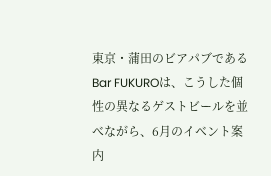東京・蒲田のビアパブであるBar FUKUROは、こうした個性の異なるゲストビールを並べながら、6月のイベント案内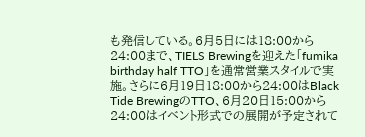も発信している。6月5日には18:00から24:00まで、TIELS Brewingを迎えた「fumika birthday half TTO」を通常営業スタイルで実施。さらに6月19日18:00から24:00はBlack Tide BrewingのTTO、6月20日15:00から24:00はイベント形式での展開が予定されて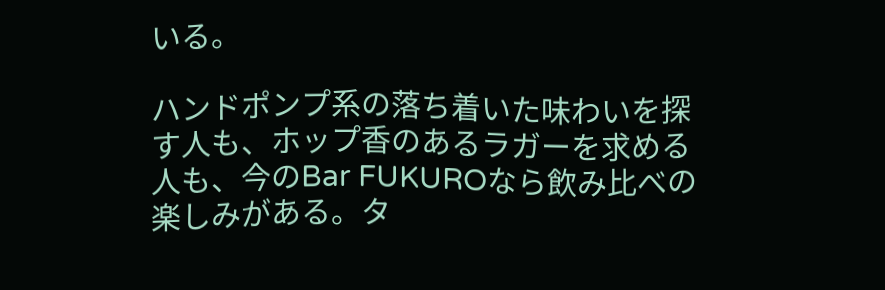いる。

ハンドポンプ系の落ち着いた味わいを探す人も、ホップ香のあるラガーを求める人も、今のBar FUKUROなら飲み比べの楽しみがある。タ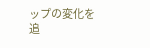ップの変化を追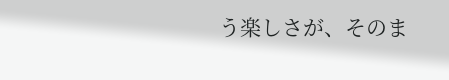う楽しさが、そのま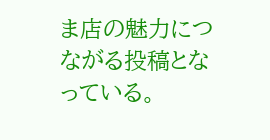ま店の魅力につながる投稿となっている。